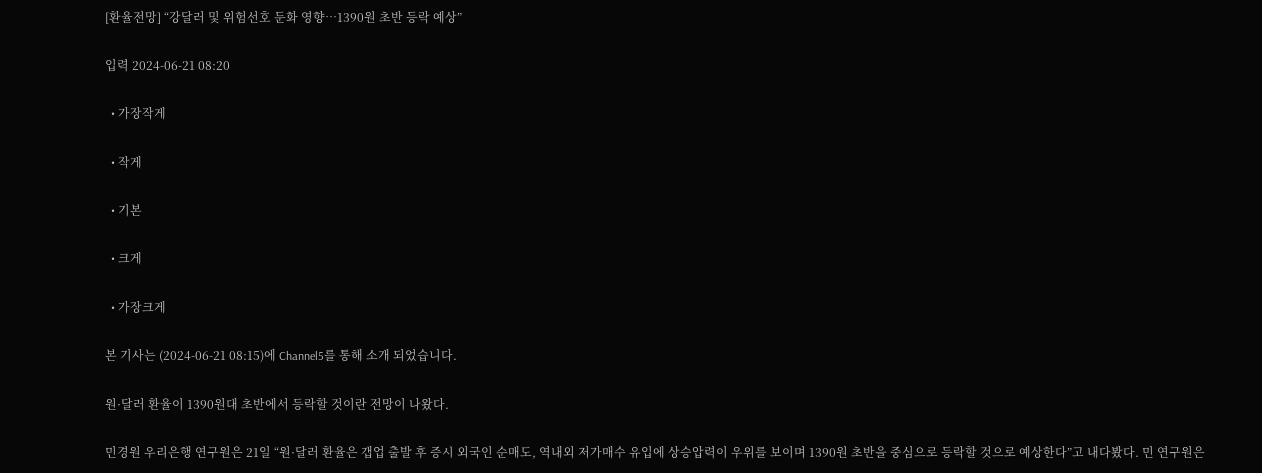[환율전망] “강달러 및 위험선호 둔화 영향…1390원 초반 등락 예상”

입력 2024-06-21 08:20

  • 가장작게

  • 작게

  • 기본

  • 크게

  • 가장크게

본 기사는 (2024-06-21 08:15)에 Channel5를 통해 소개 되었습니다.

원·달러 환율이 1390원대 초반에서 등락할 것이란 전망이 나왔다.

민경원 우리은행 연구원은 21일 “원·달러 환율은 갭업 출발 후 증시 외국인 순매도, 역내외 저가매수 유입에 상승압력이 우위를 보이며 1390원 초반을 중심으로 등락할 것으로 예상한다”고 내다봤다. 민 연구원은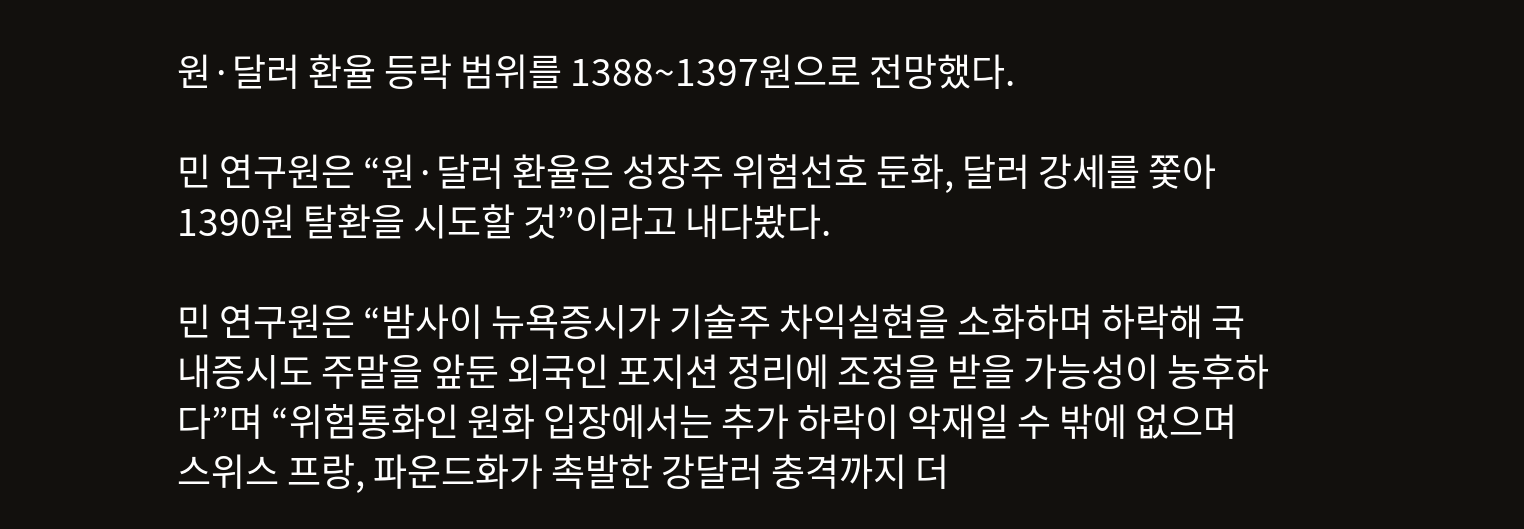원·달러 환율 등락 범위를 1388~1397원으로 전망했다.

민 연구원은 “원·달러 환율은 성장주 위험선호 둔화, 달러 강세를 쫓아 1390원 탈환을 시도할 것”이라고 내다봤다.

민 연구원은 “밤사이 뉴욕증시가 기술주 차익실현을 소화하며 하락해 국내증시도 주말을 앞둔 외국인 포지션 정리에 조정을 받을 가능성이 농후하다”며 “위험통화인 원화 입장에서는 추가 하락이 악재일 수 밖에 없으며 스위스 프랑, 파운드화가 촉발한 강달러 충격까지 더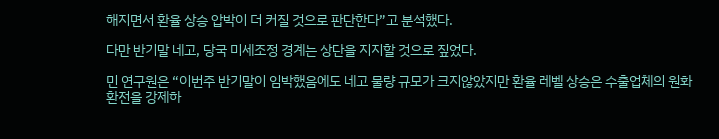해지면서 환율 상승 압박이 더 커질 것으로 판단한다”고 분석했다.

다만 반기말 네고, 당국 미세조정 경계는 상단을 지지할 것으로 짚었다.

민 연구원은 “이번주 반기말이 임박했음에도 네고 물량 규모가 크지않았지만 환율 레벨 상승은 수출업체의 원화 환전을 강제하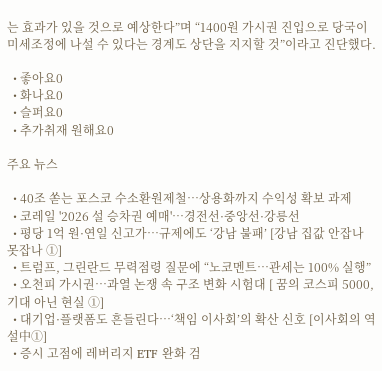는 효과가 있을 것으로 예상한다”며 “1400원 가시권 진입으로 당국이 미세조정에 나설 수 있다는 경계도 상단을 지지할 것”이라고 진단했다.

  • 좋아요0
  • 화나요0
  • 슬퍼요0
  • 추가취재 원해요0

주요 뉴스

  • 40조 쏟는 포스코 수소환원제철⋯상용화까지 수익성 확보 과제
  • 코레일 '2026 설 승차권 예매'…경전선·중앙선·강릉선
  • 평당 1억 원·연일 신고가…규제에도 ‘강남 불패’ [강남 집값 안잡나 못잡나 ①]
  • 트럼프, 그린란드 무력점령 질문에 “노코멘트…관세는 100% 실행”
  • 오천피 가시권…과열 논쟁 속 구조 변화 시험대 [ 꿈의 코스피 5000, 기대 아닌 현실 ①]
  • 대기업·플랫폼도 흔들린다…‘책임 이사회’의 확산 신호 [이사회의 역설中①]
  • 증시 고점에 레버리지 ETF 완화 검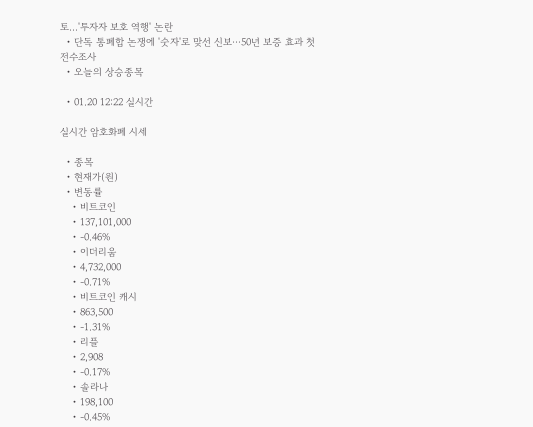토…'투자자 보호 역행' 논란
  • 단독 통폐합 논쟁에 '숫자'로 맞선 신보⋯50년 보증 효과 첫 전수조사
  • 오늘의 상승종목

  • 01.20 12:22 실시간

실시간 암호화폐 시세

  • 종목
  • 현재가(원)
  • 변동률
    • 비트코인
    • 137,101,000
    • -0.46%
    • 이더리움
    • 4,732,000
    • -0.71%
    • 비트코인 캐시
    • 863,500
    • -1.31%
    • 리플
    • 2,908
    • -0.17%
    • 솔라나
    • 198,100
    • -0.45%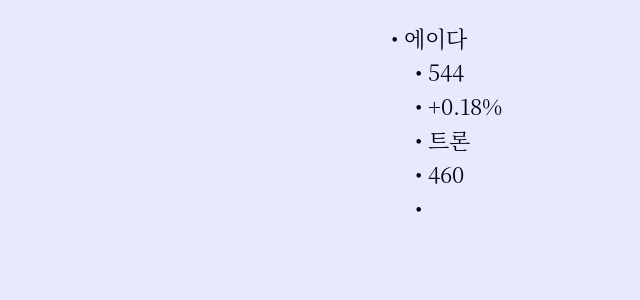• 에이다
    • 544
    • +0.18%
    • 트론
    • 460
    •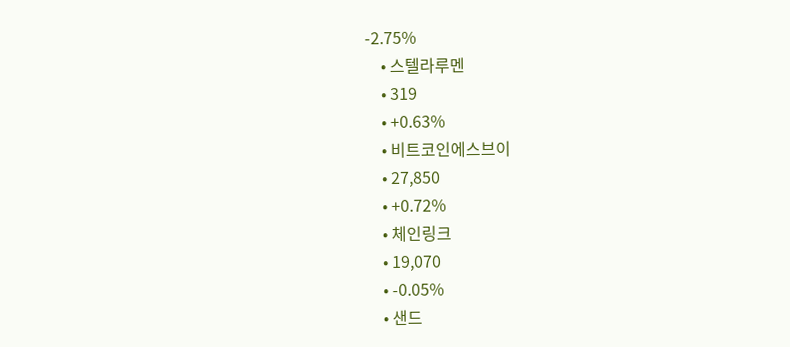-2.75%
    • 스텔라루멘
    • 319
    • +0.63%
    • 비트코인에스브이
    • 27,850
    • +0.72%
    • 체인링크
    • 19,070
    • -0.05%
    • 샌드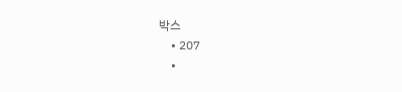박스
    • 207
    •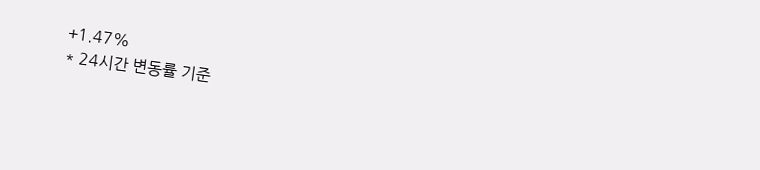+1.47%
* 24시간 변동률 기준